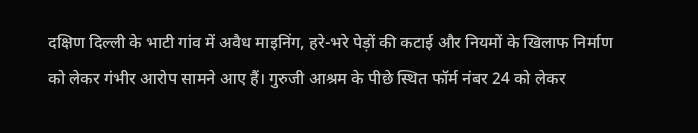दक्षिण दिल्ली के भाटी गांव में अवैध माइनिंग, हरे-भरे पेड़ों की कटाई और नियमों के खिलाफ निर्माण को लेकर गंभीर आरोप सामने आए हैं। गुरुजी आश्रम के पीछे स्थित फॉर्म नंबर 24 को लेकर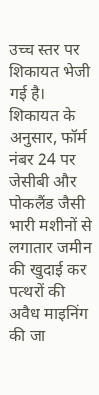उच्च स्तर पर शिकायत भेजी गई है।
शिकायत के अनुसार, फॉर्म नंबर 24 पर जेसीबी और पोकलैंड जैसी भारी मशीनों से लगातार जमीन की खुदाई कर पत्थरों की अवैध माइनिंग की जा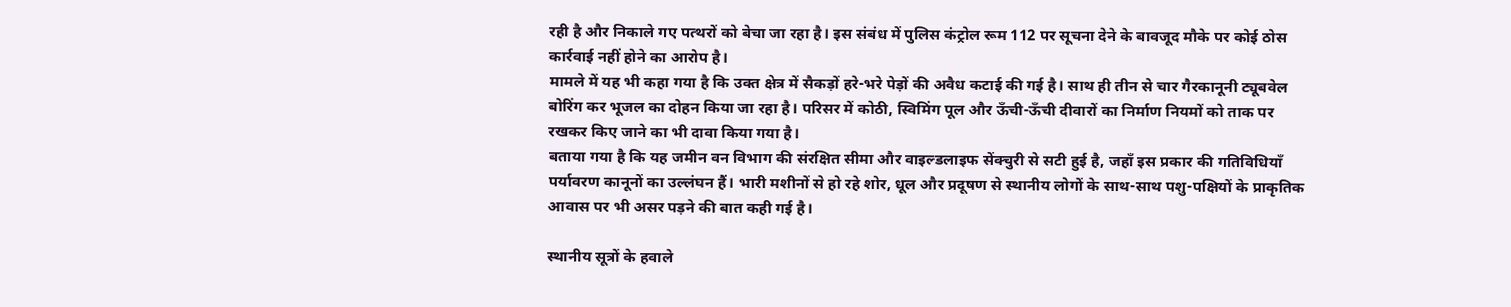रही है और निकाले गए पत्थरों को बेचा जा रहा है। इस संबंध में पुलिस कंट्रोल रूम 112 पर सूचना देने के बावजूद मौके पर कोई ठोस कार्रवाई नहीं होने का आरोप है।
मामले में यह भी कहा गया है कि उक्त क्षेत्र में सैकड़ों हरे-भरे पेड़ों की अवैध कटाई की गई है। साथ ही तीन से चार गैरकानूनी ट्यूबवेल बोरिंग कर भूजल का दोहन किया जा रहा है। परिसर में कोठी, स्विमिंग पूल और ऊँची-ऊँची दीवारों का निर्माण नियमों को ताक पर रखकर किए जाने का भी दावा किया गया है।
बताया गया है कि यह जमीन वन विभाग की संरक्षित सीमा और वाइल्डलाइफ सेंक्चुरी से सटी हुई है, जहाँ इस प्रकार की गतिविधियाँ पर्यावरण कानूनों का उल्लंघन हैं। भारी मशीनों से हो रहे शोर, धूल और प्रदूषण से स्थानीय लोगों के साथ-साथ पशु-पक्षियों के प्राकृतिक आवास पर भी असर पड़ने की बात कही गई है।

स्थानीय सूत्रों के हवाले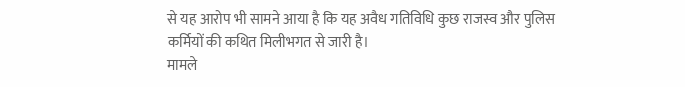से यह आरोप भी सामने आया है कि यह अवैध गतिविधि कुछ राजस्व और पुलिस कर्मियों की कथित मिलीभगत से जारी है।
मामले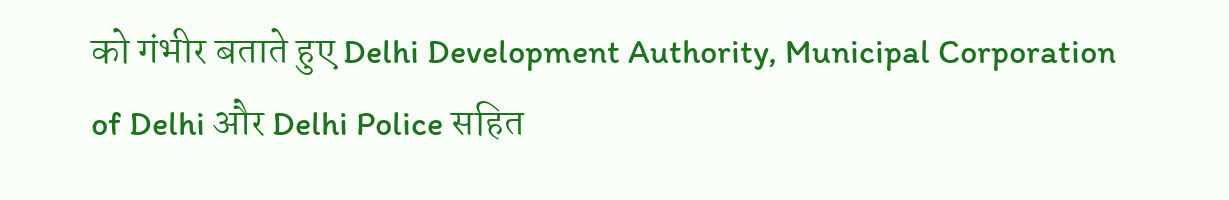को गंभीर बताते हुए Delhi Development Authority, Municipal Corporation of Delhi और Delhi Police सहित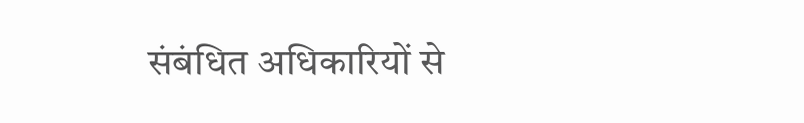संबंधित अधिकारियों से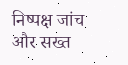निष्पक्ष जांच और सख्त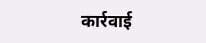कार्रवाई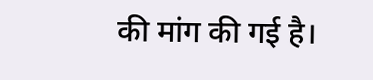की मांग की गई है।